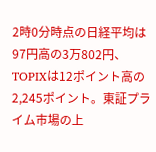2時0分時点の日経平均は97円高の3万802円、TOPIXは12ポイント高の2,245ポイント。東証プライム市場の上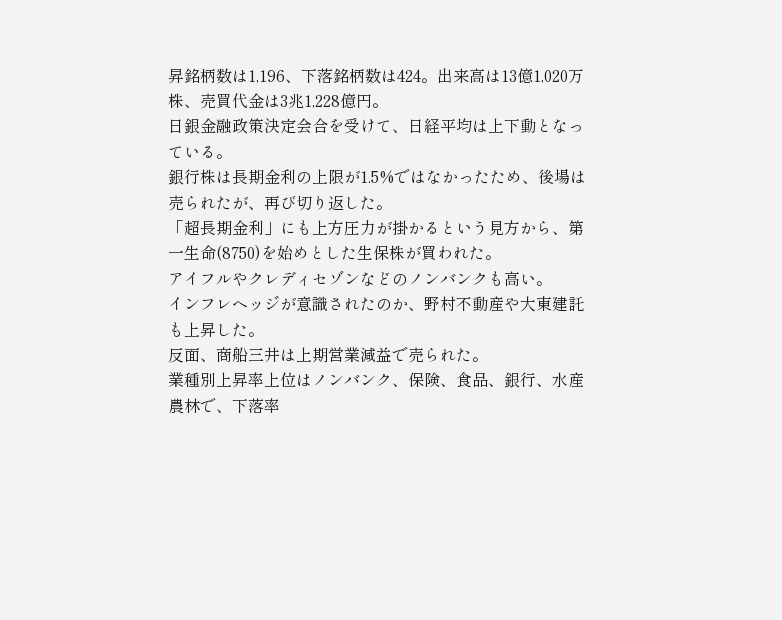昇銘柄数は1,196、下落銘柄数は424。出来高は13億1,020万株、売買代金は3兆1,228億円。
日銀金融政策決定会合を受けて、日経平均は上下動となっている。
銀行株は長期金利の上限が1.5%ではなかったため、後場は売られたが、再び切り返した。
「超長期金利」にも上方圧力が掛かるという見方から、第一生命(8750)を始めとした生保株が買われた。
アイフルやクレディセゾンなどのノンバンクも高い。
インフレヘッジが意識されたのか、野村不動産や大東建託も上昇した。
反面、商船三井は上期営業減益で売られた。
業種別上昇率上位はノンバンク、保険、食品、銀行、水産農林で、下落率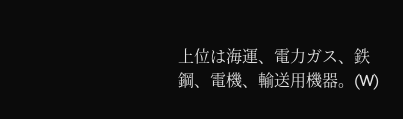上位は海運、電力ガス、鉄鋼、電機、輸送用機器。(W)